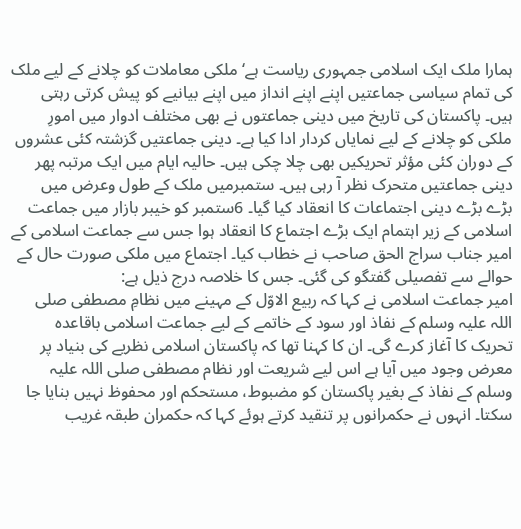ہمارا ملک ایک اسلامی جمہوری ریاست ہے‘ ملکی معاملات کو چلانے کے لیے ملک کی تمام سیاسی جماعتیں اپنے اپنے انداز میں اپنے بیانیے کو پیش کرتی رہتی ہیں۔ پاکستان کی تاریخ میں دینی جماعتوں نے بھی مختلف ادوار میں امورِ ملکی کو چلانے کے لیے نمایاں کردار ادا کیا ہے۔ دینی جماعتیں گزشتہ کئی عشروں کے دوران کئی مؤثر تحریکیں بھی چلا چکی ہیں۔ حالیہ ایام میں ایک مرتبہ پھر دینی جماعتیں متحرک نظر آ رہی ہیں۔ ستمبرمیں ملک کے طول وعرض میں بڑے بڑے دینی اجتماعات کا انعقاد کیا گیا۔ 6ستمبر کو خیبر بازار میں جماعت اسلامی کے زیر اہتمام ایک بڑے اجتماع کا انعقاد ہوا جس سے جماعت اسلامی کے امیر جناب سراج الحق صاحب نے خطاب کیا۔ اجتماع میں ملکی صورت حال کے حوالے سے تفصیلی گفتگو کی گئی۔ جس کا خلاصہ درج ذیل ہے:
امیر جماعت اسلامی نے کہا کہ ربیع الاوّل کے مہینے میں نظامِ مصطفی صلی اللہ علیہ وسلم کے نفاذ اور سود کے خاتمے کے لیے جماعت اسلامی باقاعدہ تحریک کا آغاز کرے گی۔ ان کا کہنا تھا کہ پاکستان اسلامی نظریے کی بنیاد پر معرض وجود میں آیا ہے اس لیے شریعت اور نظام مصطفی صلی اللہ علیہ وسلم کے نفاذ کے بغیر پاکستان کو مضبوط، مستحکم اور محفوظ نہیں بنایا جا سکتا۔ انہوں نے حکمرانوں پر تنقید کرتے ہوئے کہا کہ حکمران طبقہ غریب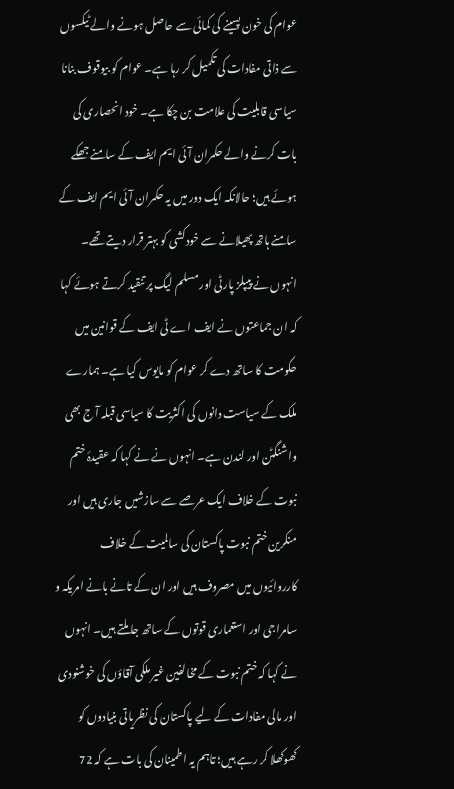عوام کی خون پسینے کی کمائی سے حاصل ہونے والے ٹیکسوں سے ذاتی مفادات کی تکمیل کر رہا ہے۔ عوام کو بیوقوف بنانا سیاسی قابلیت کی علامت بن چکا ہے۔ خود انحصاری کی بات کرنے والے حکمران آئی ایم ایف کے سامنے جھکے ہوئے ہیں؛ حالانکہ ایک دور میں یہ حکمران آئی ایم ایف کے سامنے ہاتھ پھیلانے سے خودکشی کو بہتر قرار دیتے تھے۔ انہوں نے پیپلز پارٹی اور مسلم لیگ پر تنقید کرتے ہوئے کہا کہ ان جماعتوں نے ایف اے ٹی ایف کے قوانین میں حکومت کا ساتھ دے کر عوام کو مایوس کیا ہے۔ ہمارے ملک کے سیاست دانوں کی اکثریت کا سیاسی قبلہ آ ج بھی واشنگٹن اور لندن ہے۔ انہوں نے نے کہا کہ عقیدۂ ختم نبوت کے خلاف ایک عرصے سے سازشیں جاری ہیں اور منکرین ختم نبوت پاکستان کی سالمیت کے خلاف کارروائیوں میں مصروف ہیں اور ان کے تانے بانے امریکہ و سامراجی اور استعماری قوتوں کے ساتھ جا ملتے ہیں۔ انہوں نے کہا کہ ختم نبوت کے مخالفین غیر ملکی آقاؤں کی خوشنودی اور مالی مفادات کے لیے پاکستان کی نظریاتی بنیادوں کو کھوکھلا کر رہے ہیں؛ تاہم یہ اطمینان کی بات ہے کہ 72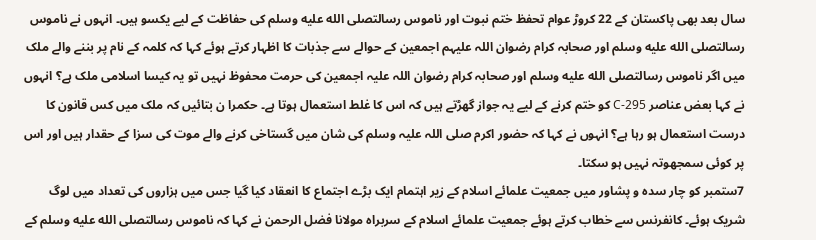سال بعد بھی پاکستان کے 22 کروڑ عوام تحفظ ختم نبوت اور ناموس رسالتصلى الله عليه وسلم کی حفاظت کے لیے یکسو ہیں۔ انہوں نے ناموس رسالتصلى الله عليه وسلم اور صحابہ کرام رضوان اللہ علیہم اجمعین کے حوالے سے جذبات کا اظہار کرتے ہوئے کہا کہ کلمہ کے نام پر بننے والے ملک میں اگر ناموس رسالتصلى الله عليه وسلم اور صحابہ کرام رضوان اللہ علیہ اجمعین کی حرمت محفوظ نہیں تو یہ کیسا اسلامی ملک ہے؟ انہوں نے کہا بعض عناصر 295-C کو ختم کرنے کے لیے یہ جواز گھڑتے ہیں کہ اس کا غلط استعمال ہوتا ہے۔ حکمرا ن بتائیں کہ ملک میں کس قانون کا درست استعمال ہو رہا ہے؟ انہوں نے کہا کہ حضور اکرم صلی اللہ علیہ وسلم کی شان میں گستاخی کرنے والے موت کی سزا کے حقدار ہیں اور اس پر کوئی سمجھوتہ نہیں ہو سکتا۔
7ستمبر کو چار سدہ و پشاور میں جمعیت علمائے اسلام کے زیر اہتمام ایک بڑے اجتماع کا انعقاد کیا گیا جس میں ہزاروں کی تعداد میں لوگ شریک ہوئے۔ کانفرنس سے خطاب کرتے ہوئے جمعیت علمائے اسلام کے سربراہ مولانا فضل الرحمن نے کہا کہ ناموس رسالتصلى الله عليه وسلم کے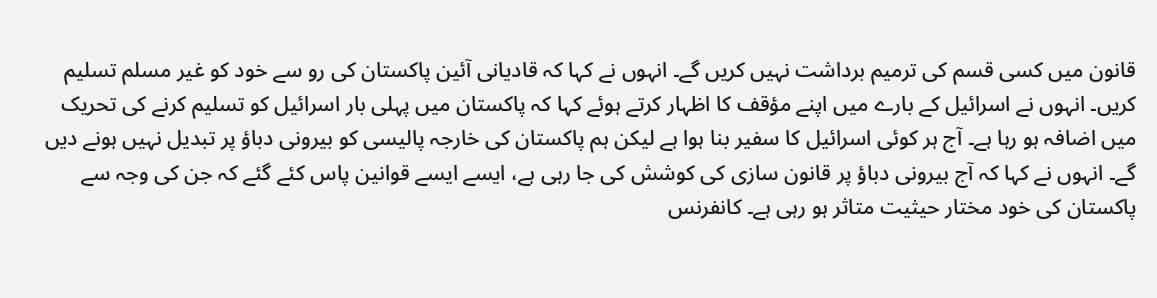قانون میں کسی قسم کی ترمیم برداشت نہیں کریں گے۔ انہوں نے کہا کہ قادیانی آئین پاکستان کی رو سے خود کو غیر مسلم تسلیم کریں۔ انہوں نے اسرائیل کے بارے میں اپنے مؤقف کا اظہار کرتے ہوئے کہا کہ پاکستان میں پہلی بار اسرائیل کو تسلیم کرنے کی تحریک میں اضافہ ہو رہا ہے۔ آج ہر کوئی اسرائیل کا سفیر بنا ہوا ہے لیکن ہم پاکستان کی خارجہ پالیسی کو بیرونی دباؤ پر تبدیل نہیں ہونے دیں گے۔ انہوں نے کہا کہ آج بیرونی دباؤ پر قانون سازی کی کوشش کی جا رہی ہے، ایسے ایسے قوانین پاس کئے گئے کہ جن کی وجہ سے پاکستان کی خود مختار حیثیت متاثر ہو رہی ہے۔ کانفرنس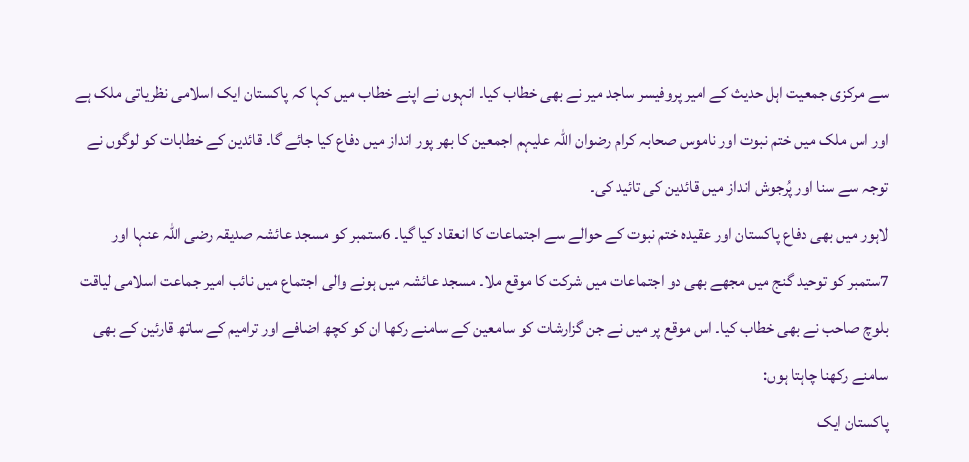سے مرکزی جمعیت اہل حدیث کے امیر پروفیسر ساجد میر نے بھی خطاب کیا۔ انہوں نے اپنے خطاب میں کہا کہ پاکستان ایک اسلامی نظریاتی ملک ہے اور اس ملک میں ختم نبوت اور ناموس صحابہ کرام رضوان اللہ علیہم اجمعین کا بھر پور انداز میں دفاع کیا جائے گا۔ قائدین کے خطابات کو لوگوں نے توجہ سے سنا اور پُرجوش انداز میں قائدین کی تائید کی۔
لاہور میں بھی دفاع پاکستان اور عقیدہ ختم نبوت کے حوالے سے اجتماعات کا انعقاد کیا گیا۔ 6ستمبر کو مسجد عائشہ صدیقہ رضی اللہ عنہا اور 7ستمبر کو توحید گنج میں مجھے بھی دو اجتماعات میں شرکت کا موقع ملا۔ مسجد عائشہ میں ہونے والی اجتماع میں نائب امیر جماعت اسلامی لیاقت بلوچ صاحب نے بھی خطاب کیا۔ اس موقع پر میں نے جن گزارشات کو سامعین کے سامنے رکھا ان کو کچھ اضافے اور ترامیم کے ساتھ قارئین کے بھی سامنے رکھنا چاہتا ہوں:
پاکستان ایک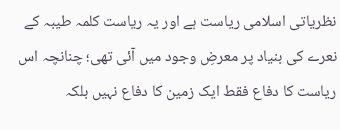نظریاتی اسلامی ریاست ہے اور یہ ریاست کلمہ طیبہ کے نعرے کی بنیاد پر معرضِ وجود میں آئی تھی؛ چنانچہ اس ریاست کا دفاع فقط ایک زمین کا دفاع نہیں بلکہ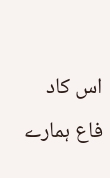اس کاد فاع ہمارے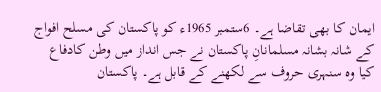ایمان کا بھی تقاضا ہے۔ 6ستمبر 1965ء کو پاکستان کی مسلح افواج کے شانہ بشانہ مسلمانانِ پاکستان نے جس انداز میں وطن کادفاع کیا وہ سنہری حروف سے لکھنے کے قابل ہے۔ پاکستان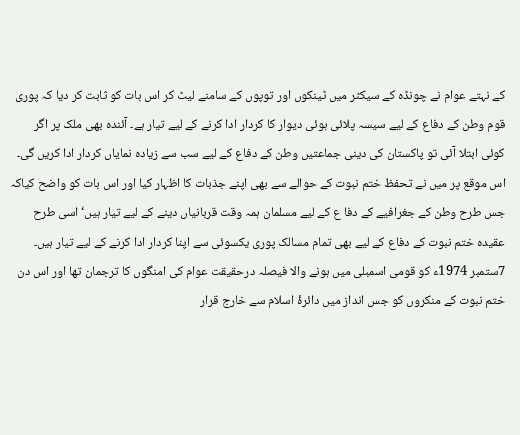کے نہتے عوام نے چونڈہ کے سیکٹر میں ٹینکوں اور توپوں کے سامنے لیٹ کر اس بات کو ثابت کر دیا کہ پوری قوم وطن کے دفاع کے لیے سیسہ پلائی ہوئی دیوار کا کردار ادا کرنے کے لیے تیار ہے۔ آئندہ بھی ملک پر اگر کوئی ابتلا آئی تو پاکستان کی دینی جماعتیں وطن کے دفاع کے لیے سب سے زیادہ نمایاں کردار ادا کریں گی۔ اس موقع پر میں نے تحفظ ختم نبوت کے حوالے سے بھی اپنے جذبات کا اظہار کیا اور اس بات کو واضح کیاکہ جس طرح وطن کے جغرافیے کے دفا ع کے لیے مسلمان ہمہ وقت قربانیاں دینے کے لیے تیار ہیں‘ اسی طرح عقیدہ ختم نبوت کے دفاع کے لیے بھی تمام مسالک پوری یکسوئی سے اپنا کردار ادا کرنے کے لیے تیار ہیں۔ 7ستمبر 1974ء کو قومی اسمبلی میں ہونے والا فیصلہ درحقیقت عوام کی امنگوں کا ترجمان تھا اور اس دن ختم نبوت کے منکروں کو جس انداز میں دائرۂ اسلام سے خارج قرار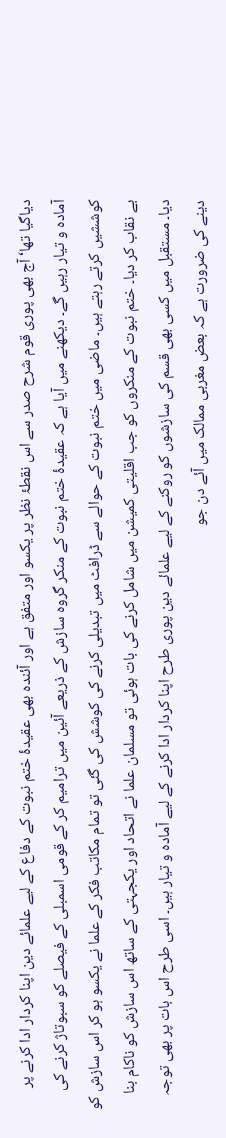دیاگیا تھا‘ آج بھی پوری قوم شرح صدر سے اس نقطۂ نظر پر یکسو اور متفق ہے اور آئندہ بھی عقیدۂ ختم نبوت کے دفاع کے لیے علمائے دین اپنا کردار ادا کرنے پر آمادہ و تیار رہیں گے۔ دیکھنے میں آیا ہے کہ عقیدۂ ختم نبوت کے منکر گروہ سازش کے ذریعے آئین میں ترامیم کر کے قومی اسمبلی کے فیصلے کو سبوتاژ کرنے کی کوششیں کرتے رہتے ہیں۔ ماضی میں ختم نبوت کے حوالے سے ڈرافٹ میں تبدیلی کرنے کی کوشش کی گئی تو تمام مکاتب فکر کے علما نے یکسو ہو کر اس سازش کو بے نقاب کر دیا۔ ختم نبوت کے منکروں کو جب اقلیتی کمیشن میں شامل کرنے کی بات ہوئی تو مسلمان علما نے اتحاد اور یکجہتی کے ساتھ اس سازش کو ناکام بنا دیا۔ مستقبل میں کسی بھی قسم کی سازشوں کو روکنے کے لیے علمائے دین پوری طرح اپنا کردار ادا کرنے کے لیے آمادہ و تیار ہیں۔ اسی طرح اس بات پر بھی توجہ دینے کی ضرورت ہے کہ بعض مغربی ممالک میں آئے دن جو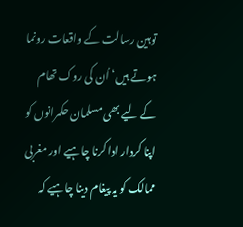توہین رسالت کے واقعات رونما ہوتے ہیں‘ اُن کی روک تھام کے لیے بھی مسلمان حکمرانوں کو اپنا کردار ادا کرنا چاہیے اور مغربی ممالک کو یہ پیغام دینا چاہیے کہ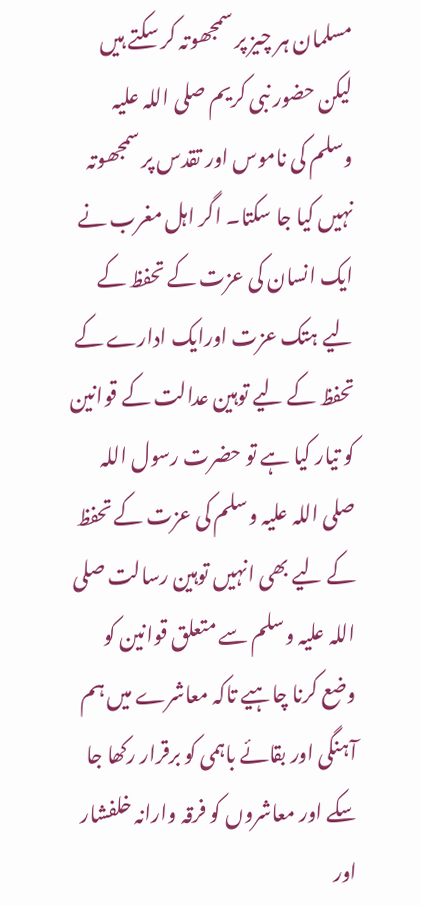مسلمان ہر چیز پر سمجھوتہ کر سکتے ہیں لیکن حضور نبی کریم صلی اللہ علیہ وسلم کی ناموس اور تقدس پر سمجھوتہ نہیں کیا جا سکتا۔ اگر اہل مغرب نے ایک انسان کی عزت کے تحفظ کے لیے ہتک عزت اورایک ادارے کے تحفظ کے لیے توہین عدالت کے قوانین کو تیار کیا ہے تو حضرت رسول اللہ صلی اللہ علیہ وسلم کی عزت کے تحفظ کے لیے بھی انہیں توہین رسالت صلی اللہ علیہ وسلم سے متعلق قوانین کو وضع کرنا چاہیے تاکہ معاشرے میں ہم آہنگی اور بقائے باہمی کو برقرار رکھا جا سکے اور معاشروں کو فرقہ وارانہ خلفشار اور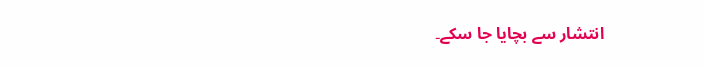انتشار سے بچایا جا سکے۔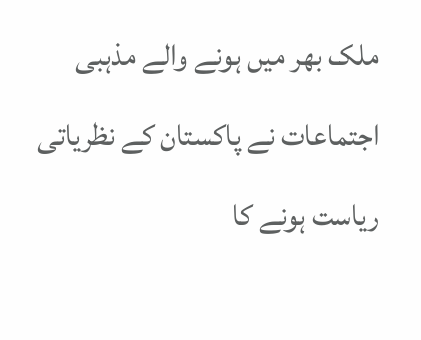ملک بھر میں ہونے والے مذہبی اجتماعات نے پاکستان کے نظریاتی ریاست ہونے کا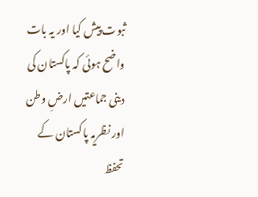ثبوت پیش کیا اور یہ بات واضح ہوئی کہ پاکستان کی دینی جماعتیں ارضِ وطن اور نظریہ پاکستان کے تحفظ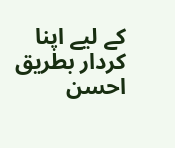کے لیے اپنا کردار بطریق احسن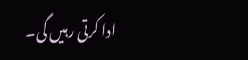ادا کرتی رہیں گی۔